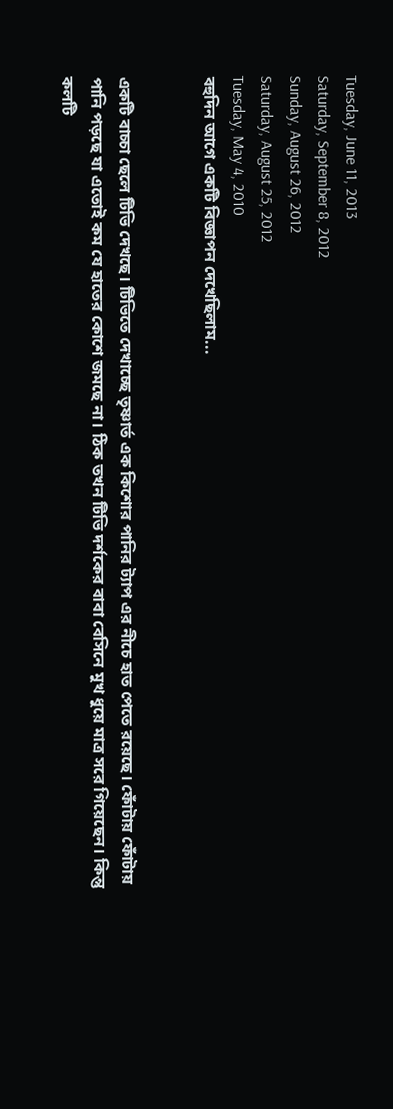Tuesday, June 11, 2013
Saturday, September 8, 2012
Sunday, August 26, 2012
Saturday, August 25, 2012
Tuesday, May 4, 2010
বহুদিন আগে একটি বিজ্ঞাপন দেখেছিলাম...


একটি বাচ্চা ছেলে টিভি দেখছে। টিভিতে দেখাচ্ছে তৃষ্ণার্ত এক কিশোর পানির ট্যাপ এর নীচে হাত পেতে রয়েছে। ফোঁটায় ফোঁটায় পানি পড়ছে যা এতোই কম যে হাতের কোশে জমছে না। ঠিক তখন টিভি দর্শকের বাবা বেসিনে মুখ ধুয়ে মাত্র সরে গিয়েছেন। কিন্তু কলটি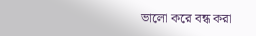ভালো করে বন্ধ করা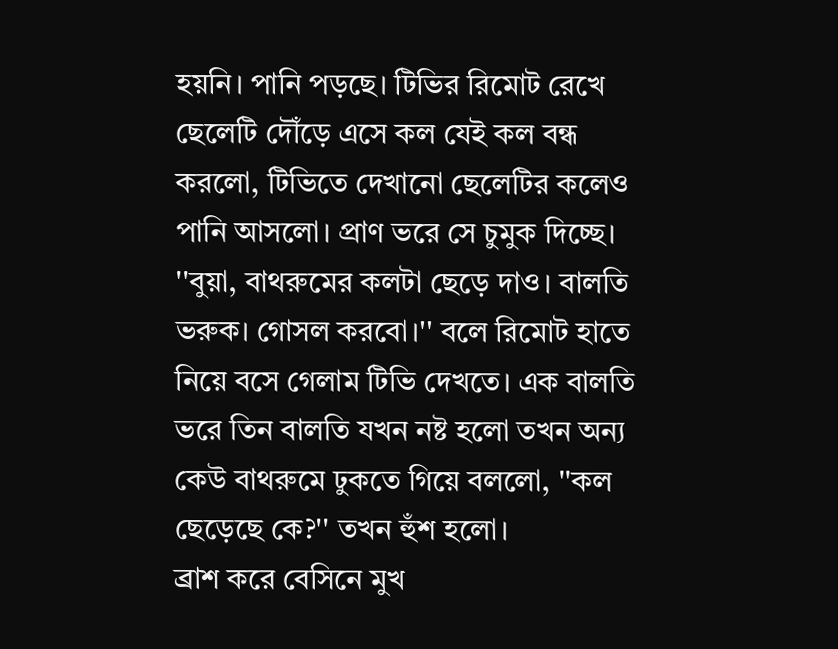হয়নি। পানি পড়ছে। টিভির রিমোট রেখে ছেলেটি দৌঁড়ে এসে কল যেই কল বন্ধ করলো, টিভিতে দেখানো ছেলেটির কলেও পানি আসলো। প্রাণ ভরে সে চুমুক দিচ্ছে।
''বুয়া, বাথরুমের কলটা ছেড়ে দাও। বালতি ভরুক। গোসল করবো।'' বলে রিমোট হাতে নিয়ে বসে গেলাম টিভি দেখতে। এক বালতি ভরে তিন বালতি যখন নষ্ট হলো তখন অন্য কেউ বাথরুমে ঢুকতে গিয়ে বললো, ''কল ছেড়েছে কে?'' তখন হুঁশ হলো।
ব্রাশ করে বেসিনে মুখ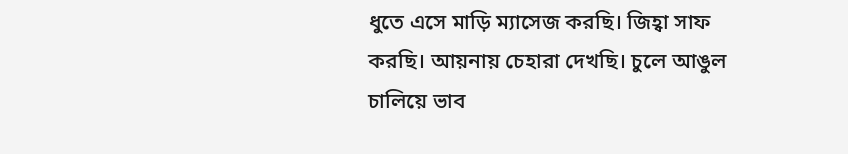ধুতে এসে মাড়ি ম্যাসেজ করছি। জিহ্বা সাফ করছি। আয়নায় চেহারা দেখছি। চুলে আঙুল চালিয়ে ভাব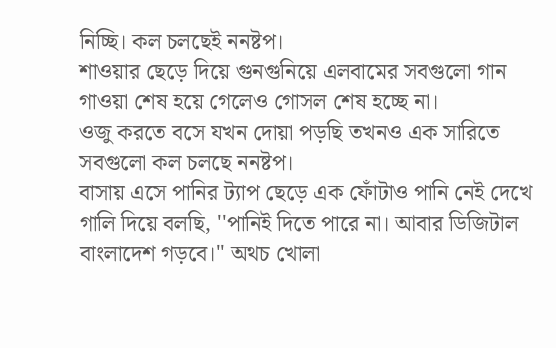নিচ্ছি। কল চলছেই ননষ্টপ।
শাওয়ার ছেড়ে দিয়ে গুনগুনিয়ে এলবামের সবগুলো গান গাওয়া শেষ হয়ে গেলেও গোসল শেষ হচ্ছে না।
ওজু করতে বসে যখন দোয়া পড়ছি তখনও এক সারিতে সবগুলো কল চলছে ননষ্টপ।
বাসায় এসে পানির ট্যাপ ছেড়ে এক ফোঁটাও পানি নেই দেখে গালি দিয়ে বলছি, ''পানিই দিতে পারে না। আবার ডিজিটাল বাংলাদেশ গড়বে।'' অথচ খোলা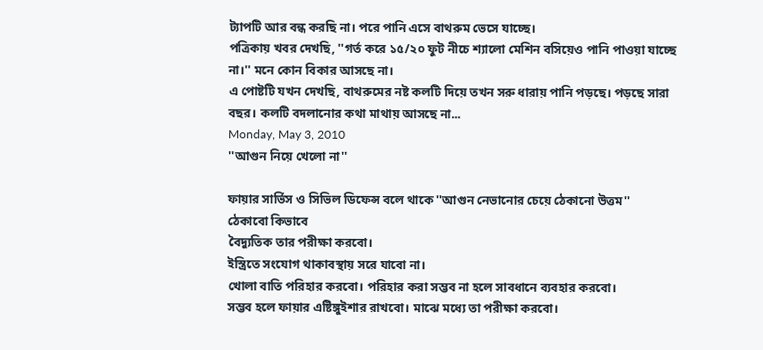ট্যাপটি আর বন্ধ করছি না। পরে পানি এসে বাথরুম ভেসে যাচ্ছে।
পত্রিকায় খবর দেখছি, ''গর্ত করে ১৫/২০ ফুট নীচে শ্যালো মেশিন বসিয়েও পানি পাওয়া যাচ্ছে না।'' মনে কোন বিকার আসছে না।
এ পোষ্টটি যখন দেখছি, বাথরুমের নষ্ট কলটি দিয়ে তখন সরু ধারায় পানি পড়ছে। পড়ছে সারা বছর। কলটি বদলানোর কথা মাথায় আসছে না...
Monday, May 3, 2010
''আগুন নিয়ে খেলো না''

ফায়ার সার্ভিস ও সিভিল ডিফেন্স বলে থাকে ''আগুন নেভানোর চেয়ে ঠেকানো উত্তম''
ঠেকাবো কিভাবে
বৈদ্যুতিক তার পরীক্ষা করবো।
ইস্ত্রিতে সংযোগ থাকাবস্থায় সরে যাবো না।
খোলা বাতি পরিহার করবো। পরিহার করা সম্ভব না হলে সাবধানে ব্যবহার করবো।
সম্ভব হলে ফায়ার এষ্টিঙ্গুইশার রাখবো। মাঝে মধ্যে তা পরীক্ষা করবো।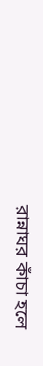রান্নাঘর কাঁচা হলে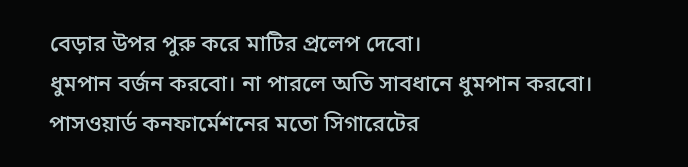বেড়ার উপর পুরু করে মাটির প্রলেপ দেবো।
ধুমপান বর্জন করবো। না পারলে অতি সাবধানে ধুমপান করবো।
পাসওয়ার্ড কনফার্মেশনের মতো সিগারেটের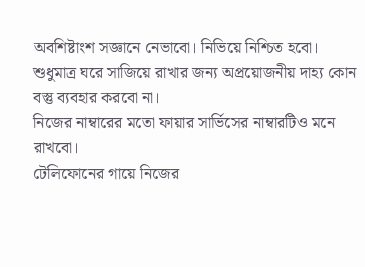অবশিষ্টাংশ সজ্ঞানে নেভাবো। নিভিয়ে নিশ্চিত হবো।
শুধুমাত্র ঘরে সাজিয়ে রাখার জন্য অপ্রয়োজনীয় দাহ্য কোন বস্তু ব্যবহার করবো না।
নিজের নাম্বারের মতো ফায়ার সার্ভিসের নাম্বারটিও মনে রাখবো।
টেলিফোনের গায়ে নিজের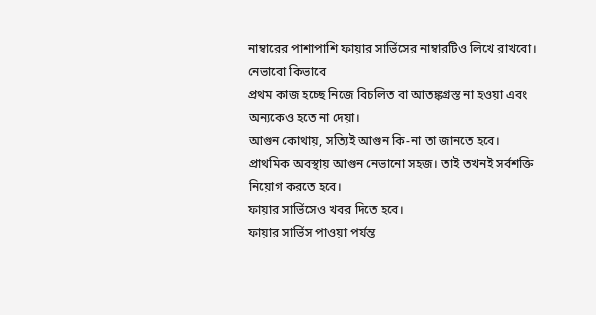নাম্বারের পাশাপাশি ফায়ার সার্ভিসের নাম্বারটিও লিখে রাখবো।
নেভাবো কিভাবে
প্রথম কাজ হচ্ছে নিজে বিচলিত বা আতঙ্কগ্রস্ত না হওয়া এবং অন্যকেও হতে না দেয়া।
আগুন কোথায়, সত্যিই আগুন কি-না তা জানতে হবে।
প্রাথমিক অবস্থায় আগুন নেভানো সহজ। তাই তখনই সর্বশক্তি নিয়োগ করতে হবে।
ফায়ার সার্ভিসেও খবর দিতে হবে।
ফায়ার সার্ভিস পাওয়া পর্যন্ত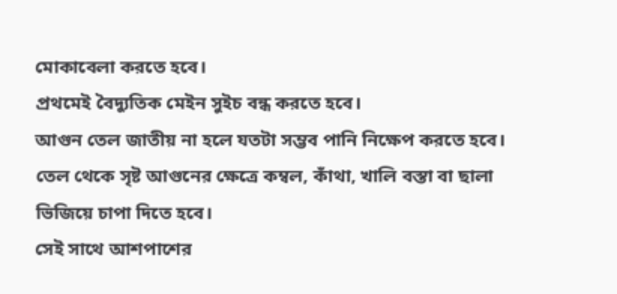মোকাবেলা করতে হবে।
প্রথমেই বৈদ্যুতিক মেইন সুইচ বন্ধ করতে হবে।
আগুন তেল জাতীয় না হলে যতটা সম্ভব পানি নিক্ষেপ করতে হবে।
তেল থেকে সৃষ্ট আগুনের ক্ষেত্রে কম্বল, কাঁথা, খালি বস্তা বা ছালা ভিজিয়ে চাপা দিতে হবে।
সেই সাথে আশপাশের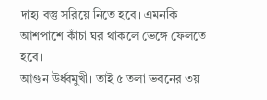দাহ্য বস্তু সরিয়ে নিতে হবে। এমনকি আশপাশে কাঁচা ঘর থাকলে ভেঙ্গে ফেলতে হবে।
আগুন উর্ধ্বমুখী। তাই ৫ তলা ভবনের ৩য়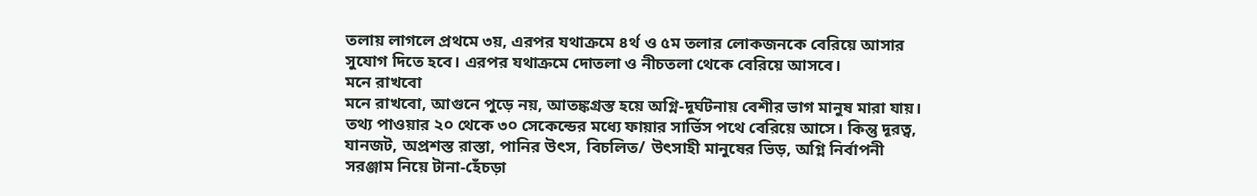তলায় লাগলে প্রথমে ৩য়, এরপর যথাক্রমে ৪র্থ ও ৫ম তলার লোকজনকে বেরিয়ে আসার সুযোগ দিতে হবে। এরপর যথাক্রমে দোতলা ও নীচতলা থেকে বেরিয়ে আসবে।
মনে রাখবো
মনে রাখবো, আগুনে পুড়ে নয়, আতঙ্কগ্রস্ত হয়ে অগ্নি-দূর্ঘটনায় বেশীর ভাগ মানুষ মারা যায়।
তথ্য পাওয়ার ২০ থেকে ৩০ সেকেন্ডের মধ্যে ফায়ার সার্ভিস পথে বেরিয়ে আসে। কিন্তু দূরত্ব, যানজট, অপ্রশস্ত রাস্তা, পানির উৎস, বিচলিত/ উৎসাহী মানুষের ভিড়, অগ্নি নির্বাপনী সরঞ্জাম নিয়ে টানা-হেঁচড়া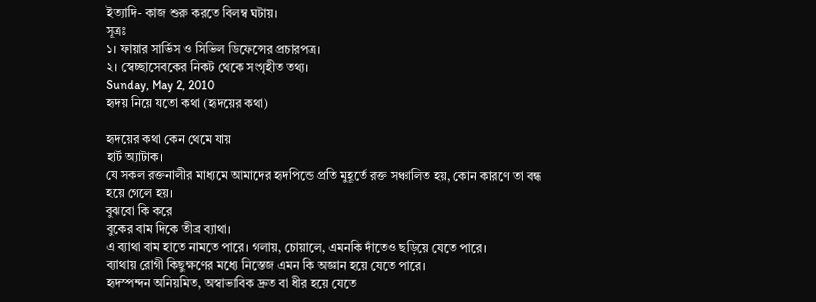ইত্যাদি- কাজ শুরু করতে বিলম্ব ঘটায়।
সূত্রঃ
১। ফায়ার সার্ভিস ও সিভিল ডিফেন্সের প্রচারপত্র।
২। স্বেচ্ছাসেবকের নিকট থেকে সংগৃহীত তথ্য।
Sunday, May 2, 2010
হৃদয় নিয়ে যতো কথা (হৃদয়ের কথা)

হৃদয়ের কথা কেন থেমে যায়
হার্ট অ্যাটাক।
যে সকল রক্তনালীর মাধ্যমে আমাদের হৃদপিন্ডে প্রতি মুহূর্তে রক্ত সঞ্চালিত হয়, কোন কারণে তা বন্ধ হয়ে গেলে হয়।
বুঝবো কি করে
বুকের বাম দিকে তীব্র ব্যাথা।
এ ব্যাথা বাম হাতে নামতে পারে। গলায়, চোয়ালে, এমনকি দাঁতেও ছড়িয়ে যেতে পারে।
ব্যাথায় রোগী কিছুক্ষণের মধ্যে নিস্তেজ এমন কি অজ্ঞান হয়ে যেতে পারে।
হৃদস্পন্দন অনিয়মিত, অস্বাভাবিক দ্রুত বা ধীর হয়ে যেতে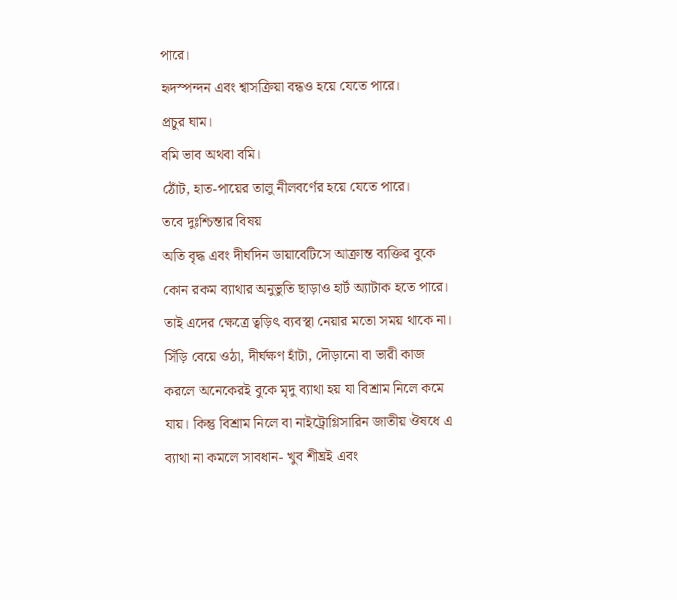পারে।
হৃদস্পন্দন এবং শ্বাসক্রিয়া বন্ধও হয়ে যেতে পারে।
প্রচুর ঘাম।
বমি ভাব অথবা বমি।
ঠোঁট, হাত-পায়ের তালু নীলবর্ণের হয়ে যেতে পারে।
তবে দুঃশ্চিন্তার বিষয়
অতি বৃদ্ধ এবং দীর্ঘদিন ডায়াবেটিসে আক্রান্ত ব্যক্তির বুকে কোন রকম ব্যাথার অনুভুতি ছাড়াও হার্ট অ্যাটাক হতে পারে। তাই এদের ক্ষেত্রে ত্বড়িৎ ব্যবস্থা নেয়ার মতো সময় থাকে না।
সিঁড়ি বেয়ে ওঠা, দীর্ঘক্ষণ হাঁটা, দৌড়ানো বা ভারী কাজ করলে অনেকেরই বুকে মৃদু ব্যাথা হয় যা বিশ্রাম নিলে কমে যায়। কিন্তু বিশ্রাম নিলে বা নাইট্রোগ্লিসারিন জাতীয় ঔষধে এ ব্যাথা না কমলে সাবধান- খুব শীঘ্রই এবং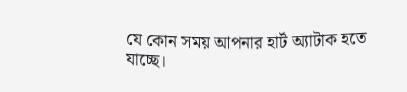যে কোন সময় আপনার হার্ট অ্যাটাক হতে যাচ্ছে।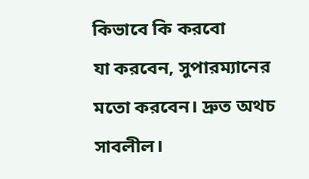কিভাবে কি করবো
যা করবেন, সুপারম্যানের মতো করবেন। দ্রুত অথচ সাবলীল।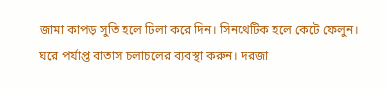জামা কাপড় সুতি হলে ঢিলা করে দিন। সিনথেটিক হলে কেটে ফেলুন।
ঘরে পর্যাপ্ত বাতাস চলাচলের ব্যবস্থা করুন। দরজা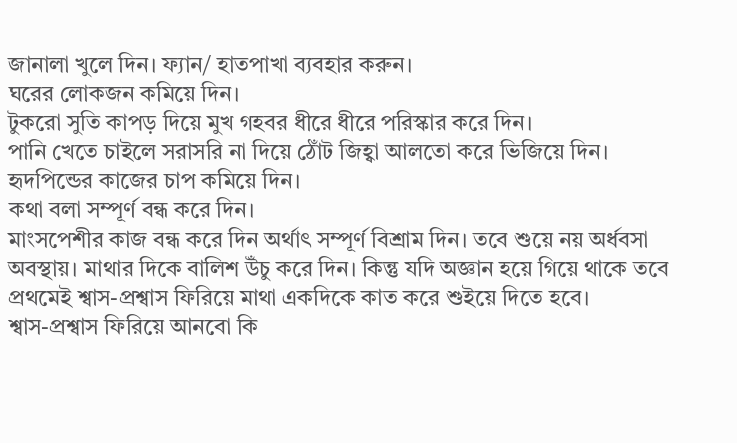জানালা খুলে দিন। ফ্যান/ হাতপাখা ব্যবহার করুন।
ঘরের লোকজন কমিয়ে দিন।
টুকরো সুতি কাপড় দিয়ে মুখ গহবর ধীরে ধীরে পরিস্কার করে দিন।
পানি খেতে চাইলে সরাসরি না দিয়ে ঠোঁট জিহ্বা আলতো করে ভিজিয়ে দিন।
হৃদপিন্ডের কাজের চাপ কমিয়ে দিন।
কথা বলা সম্পূর্ণ বন্ধ করে দিন।
মাংসপেশীর কাজ বন্ধ করে দিন অর্থাৎ সম্পূর্ণ বিশ্রাম দিন। তবে শুয়ে নয় অর্ধবসা অবস্থায়। মাথার দিকে বালিশ উঁচু করে দিন। কিন্তু যদি অজ্ঞান হয়ে গিয়ে থাকে তবে প্রথমেই শ্বাস-প্রশ্বাস ফিরিয়ে মাথা একদিকে কাত করে শুইয়ে দিতে হবে।
শ্বাস-প্রশ্বাস ফিরিয়ে আনবো কি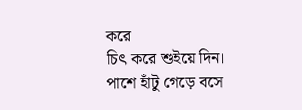করে
চিৎ করে শুইয়ে দিন।
পাশে হাঁটু গেড়ে বসে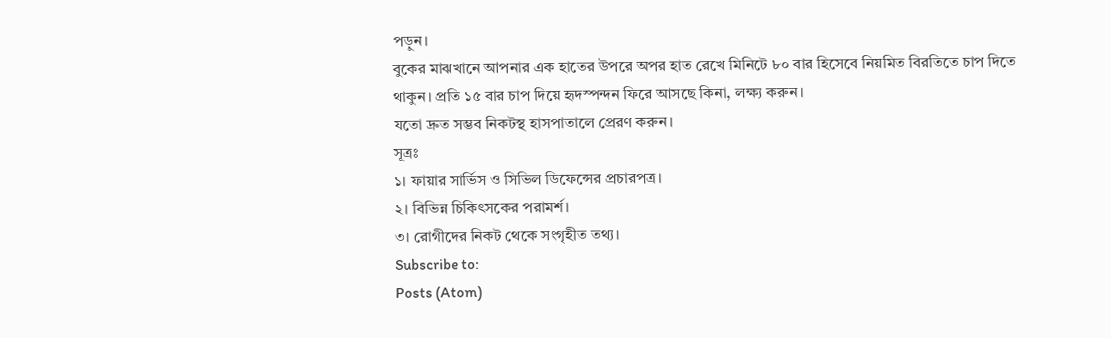পড়ুন।
বুকের মাঝখানে আপনার এক হাতের উপরে অপর হাত রেখে মিনিটে ৮০ বার হিসেবে নিয়মিত বিরতিতে চাপ দিতে থাকুন। প্রতি ১৫ বার চাপ দিয়ে হৃদস্পন্দন ফিরে আসছে কিনা, লক্ষ্য করুন।
যতো দ্রুত সম্ভব নিকটস্থ হাসপাতালে প্রেরণ করুন।
সূত্রঃ
১। ফায়ার সার্ভিস ও সিভিল ডিফেন্সের প্রচারপত্র।
২। বিভিন্ন চিকিৎসকের পরামর্শ।
৩। রোগীদের নিকট থেকে সংগৃহীত তথ্য।
Subscribe to:
Posts (Atom)